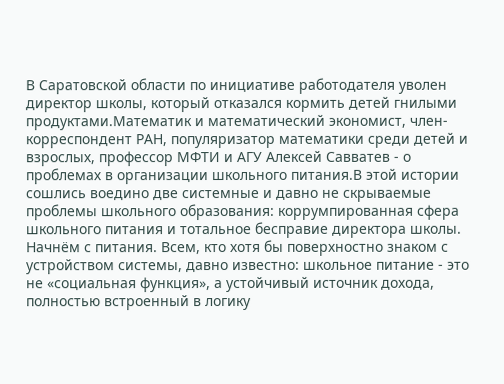В Саратовской области по инициативе работодателя уволен директор школы, который отказался кормить детей гнилыми продуктами.Математик и математический экономист, член-корреспондент РАН, популяризатор математики среди детей и взрослых, профессор МФТИ и АГУ Алексей Савватев - о проблемах в организации школьного питания.В этой истории сошлись воедино две системные и давно не скрываемые проблемы школьного образования: коррумпированная сфера школьного питания и тотальное бесправие директора школы.
Начнём с питания. Всем, кто хотя бы поверхностно знаком с устройством системы, давно известно: школьное питание - это не «социальная функция», а устойчивый источник дохода, полностью встроенный в логику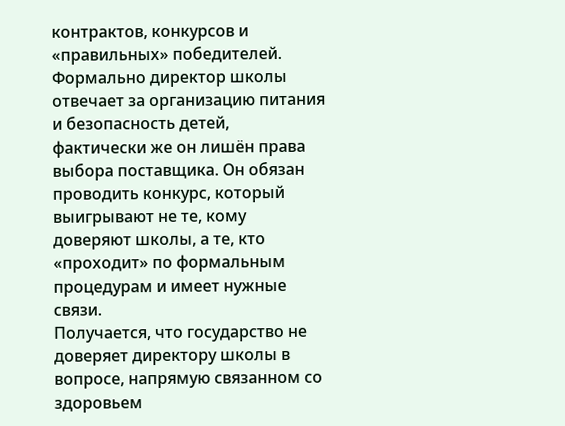контрактов, конкурсов и «правильных» победителей. Формально директор школы отвечает за организацию питания и безопасность детей, фактически же он лишён права выбора поставщика. Он обязан проводить конкурс, который выигрывают не те, кому доверяют школы, а те, кто «проходит» по формальным процедурам и имеет нужные связи.
Получается, что государство не доверяет директору школы в вопросе, напрямую связанном со здоровьем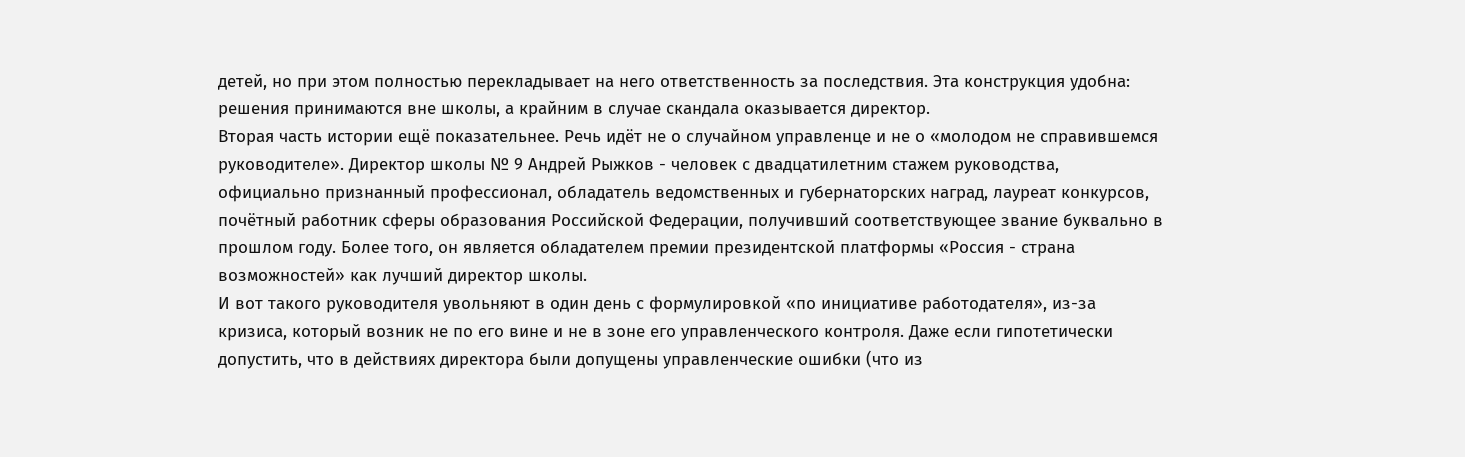детей, но при этом полностью перекладывает на него ответственность за последствия. Эта конструкция удобна: решения принимаются вне школы, а крайним в случае скандала оказывается директор.
Вторая часть истории ещё показательнее. Речь идёт не о случайном управленце и не о «молодом не справившемся руководителе». Директор школы № 9 Андрей Рыжков - человек с двадцатилетним стажем руководства, официально признанный профессионал, обладатель ведомственных и губернаторских наград, лауреат конкурсов, почётный работник сферы образования Российской Федерации, получивший соответствующее звание буквально в прошлом году. Более того, он является обладателем премии президентской платформы «Россия - страна возможностей» как лучший директор школы.
И вот такого руководителя увольняют в один день с формулировкой «по инициативе работодателя», из-за кризиса, который возник не по его вине и не в зоне его управленческого контроля. Даже если гипотетически допустить, что в действиях директора были допущены управленческие ошибки (что из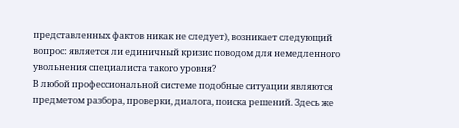представленных фактов никак не следует), возникает следующий вопрос: является ли единичный кризис поводом для немедленного увольнения специалиста такого уровня?
В любой профессиональной системе подобные ситуации являются предметом разбора, проверки, диалога, поиска решений. Здесь же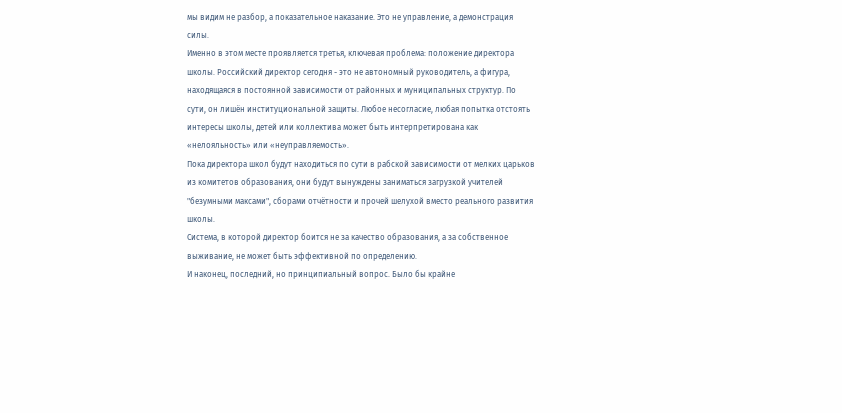мы видим не разбор, а показательное наказание. Это не управление, а демонстрация силы.
Именно в этом месте проявляется третья, ключевая проблема: положение директора школы. Российский директор сегодня - это не автономный руководитель, а фигура, находящаяся в постоянной зависимости от районных и муниципальных структур. По сути, он лишён институциональной защиты. Любое несогласие, любая попытка отстоять интересы школы, детей или коллектива может быть интерпретирована как «нелояльность» или «неуправляемость».
Пока директора школ будут находиться по сути в рабской зависимости от мелких царьков из комитетов образования, они будут вынуждены заниматься загрузкой учителей "безумными максами", сборами отчётности и прочей шелухой вместо реального развития школы.
Система, в которой директор боится не за качество образования, а за собственное выживание, не может быть эффективной по определению.
И наконец, последний, но принципиальный вопрос. Было бы крайне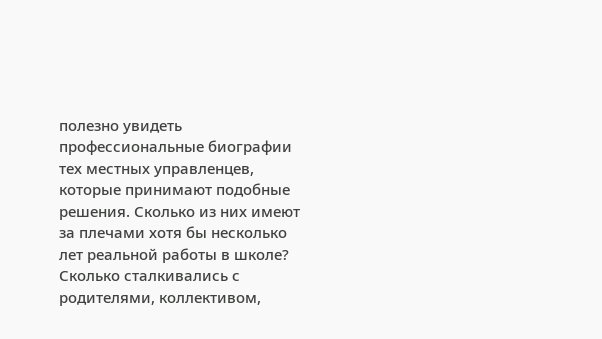полезно увидеть профессиональные биографии тех местных управленцев, которые принимают подобные решения. Сколько из них имеют за плечами хотя бы несколько лет реальной работы в школе? Сколько сталкивались с родителями, коллективом,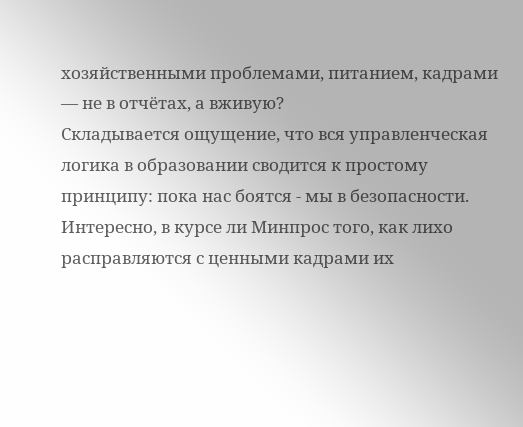хозяйственными проблемами, питанием, кадрами — не в отчётах, а вживую?
Складывается ощущение, что вся управленческая логика в образовании сводится к простому принципу: пока нас боятся - мы в безопасности. Интересно, в курсе ли Минпрос того, как лихо расправляются с ценными кадрами их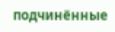подчинённые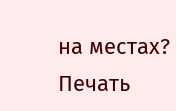на местах?
Печать